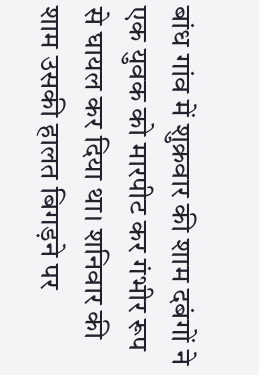बांध गांव में शुक्रवार की शाम दबंगों ने एक युवक को मारपीट कर गंभीर रूप से घायल कर दिया था। शनिवार की शाम उसकी हालत बिगड़ने पर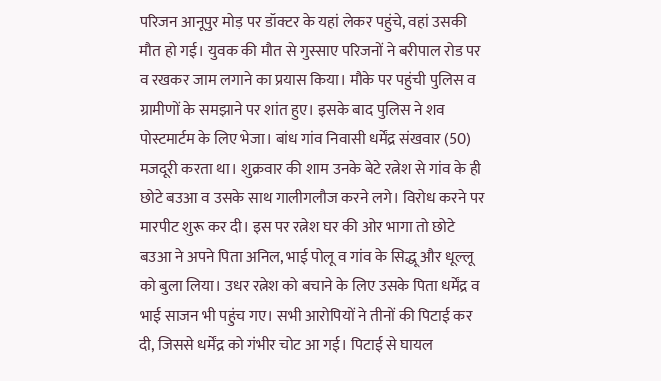परिजन आनूपुर मोड़ पर डॉक्टर के यहां लेकर पहुंचे, वहां उसकी मौत हो गई। युवक की मौत से गुस्साए परिजनों ने बरीपाल रोड पर व रखकर जाम लगाने का प्रयास किया। मौके पर पहुंची पुलिस व ग्रामीणों के समझाने पर शांत हुए। इसके बाद पुलिस ने शव पोस्टमार्टम के लिए भेजा। बांध गांव निवासी धर्मेंद्र संखवार (50) मजदूरी करता था। शुक्रवार की शाम उनके बेटे रत्नेश से गांव के ही छोटे बउआ व उसके साथ गालीगलौज करने लगे। विरोध करने पर मारपीट शुरू कर दी। इस पर रत्नेश घर की ओर भागा तो छोटे बउआ ने अपने पिता अनिल, भाई पोलू व गांव के सिद्धू और धूल्लू को बुला लिया। उधर रत्नेश को बचाने के लिए उसके पिता धर्मेंद्र व भाई साजन भी पहुंच गए। सभी आरोपियों ने तीनों की पिटाई कर दी, जिससे धर्मेंद्र को गंभीर चोट आ गई। पिटाई से घायल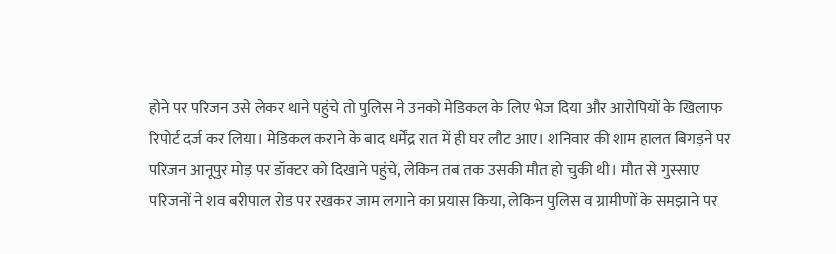होने पर परिजन उसे लेकर थाने पहुंचे तो पुलिस ने उनको मेडिकल के लिए भेज दिया और आरोपियों के खिलाफ रिपोर्ट दर्ज कर लिया। मेडिकल कराने के बाद धर्मेंद्र रात में ही घर लौट आए। शनिवार की शाम हालत बिगड़ने पर परिजन आनूपुर मोड़ पर डॉक्टर को दिखाने पहुंचे, लेकिन तब तक उसकी मौत हो चुकी थी। मौत से गुस्साए परिजनों ने शव बरीपाल रोड पर रखकर जाम लगाने का प्रयास किया, लेकिन पुलिस व ग्रामीणों के समझाने पर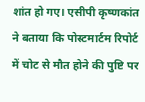शांत हो गए। एसीपी कृष्णकांत ने बताया कि पोस्टमार्टम रिपोर्ट में चोट से मौत होने की पुष्टि पर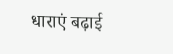धाराएं बढ़ाई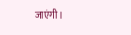जाएंगी।